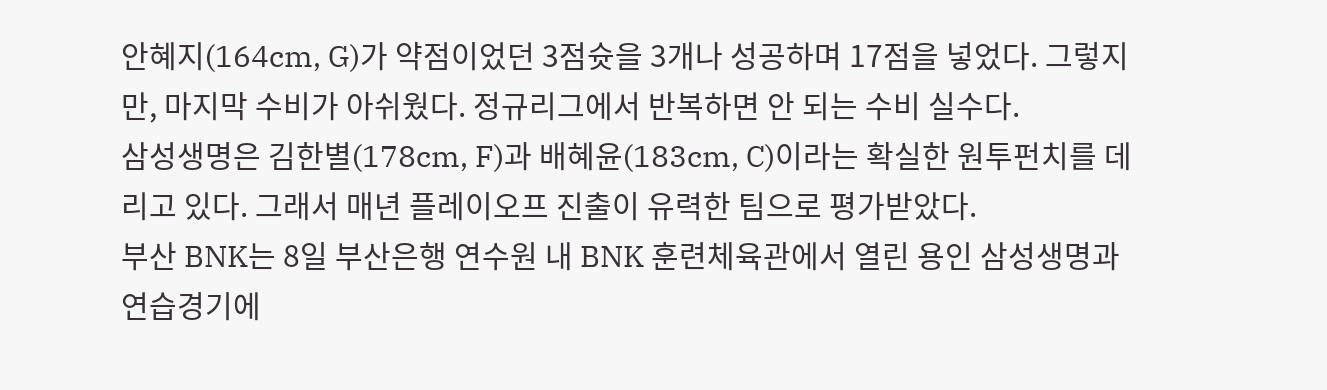안혜지(164cm, G)가 약점이었던 3점슛을 3개나 성공하며 17점을 넣었다. 그렇지만, 마지막 수비가 아쉬웠다. 정규리그에서 반복하면 안 되는 수비 실수다.
삼성생명은 김한별(178cm, F)과 배혜윤(183cm, C)이라는 확실한 원투펀치를 데리고 있다. 그래서 매년 플레이오프 진출이 유력한 팀으로 평가받았다.
부산 BNK는 8일 부산은행 연수원 내 BNK 훈련체육관에서 열린 용인 삼성생명과 연습경기에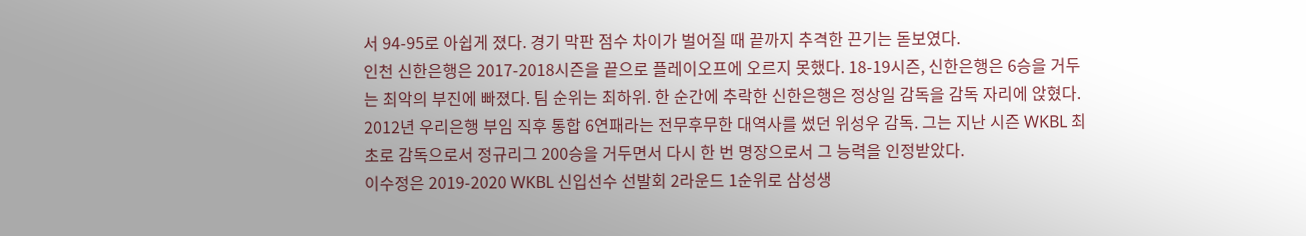서 94-95로 아쉽게 졌다. 경기 막판 점수 차이가 벌어질 때 끝까지 추격한 끈기는 돋보였다.
인천 신한은행은 2017-2018시즌을 끝으로 플레이오프에 오르지 못했다. 18-19시즌, 신한은행은 6승을 거두는 최악의 부진에 빠졌다. 팀 순위는 최하위. 한 순간에 추락한 신한은행은 정상일 감독을 감독 자리에 앉혔다.
2012년 우리은행 부임 직후 통합 6연패라는 전무후무한 대역사를 썼던 위성우 감독. 그는 지난 시즌 WKBL 최초로 감독으로서 정규리그 200승을 거두면서 다시 한 번 명장으로서 그 능력을 인정받았다.
이수정은 2019-2020 WKBL 신입선수 선발회 2라운드 1순위로 삼성생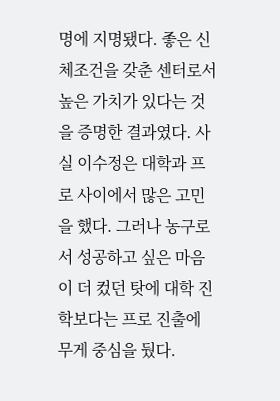명에 지명됐다. 좋은 신체조건을 갖춘 센터로서 높은 가치가 있다는 것을 증명한 결과였다. 사실 이수정은 대학과 프로 사이에서 많은 고민을 했다. 그러나 농구로서 성공하고 싶은 마음이 더 컸던 탓에 대학 진학보다는 프로 진출에 무게 중심을 뒀다.